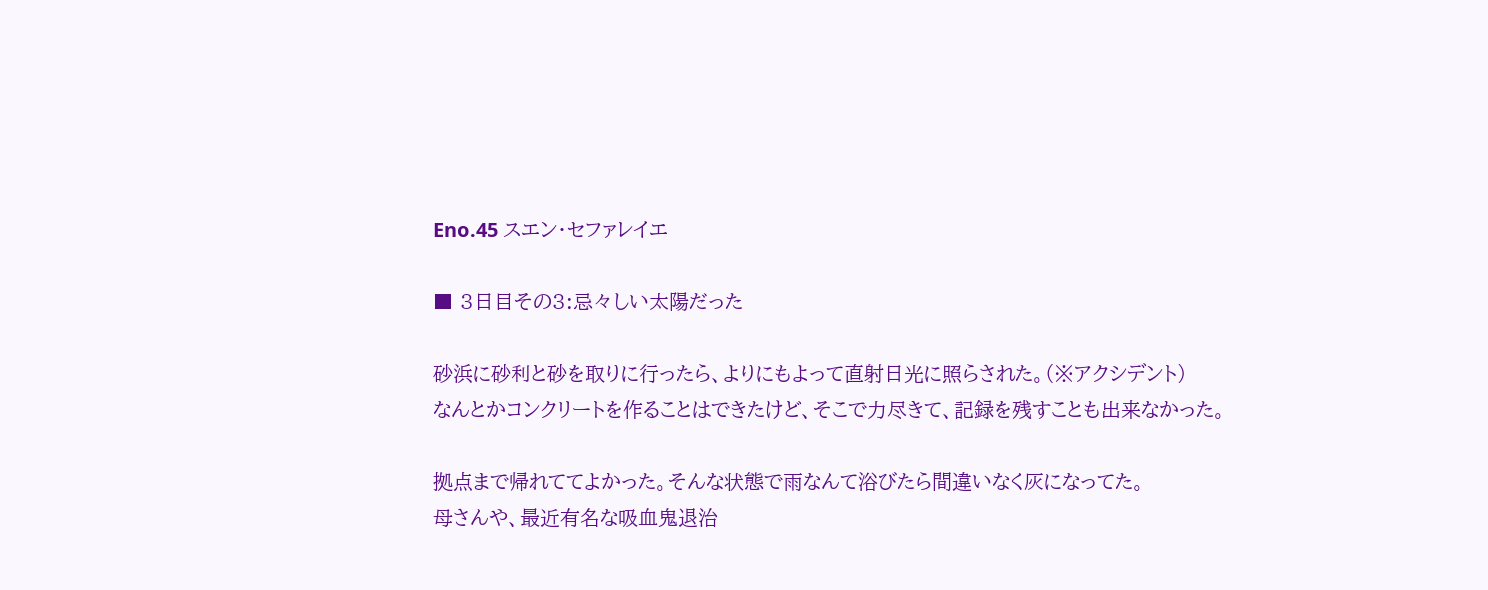Eno.45 スエン・セファレイエ

■ 3日目その3:忌々しい太陽だった

砂浜に砂利と砂を取りに行ったら、よりにもよって直射日光に照らされた。(※アクシデント)
なんとかコンクリートを作ることはできたけど、そこで力尽きて、記録を残すことも出来なかった。

拠点まで帰れててよかった。そんな状態で雨なんて浴びたら間違いなく灰になってた。
母さんや、最近有名な吸血鬼退治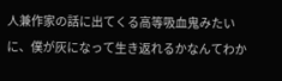人兼作家の話に出てくる高等吸血鬼みたいに、僕が灰になって生き返れるかなんてわか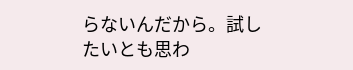らないんだから。試したいとも思わ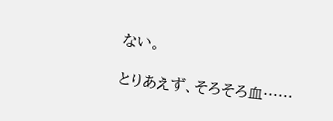ない。

とりあえず、そろそろ血……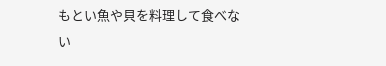もとい魚や貝を料理して食べない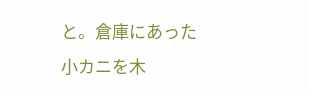と。倉庫にあった小カニを木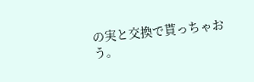の実と交換で貰っちゃおう。